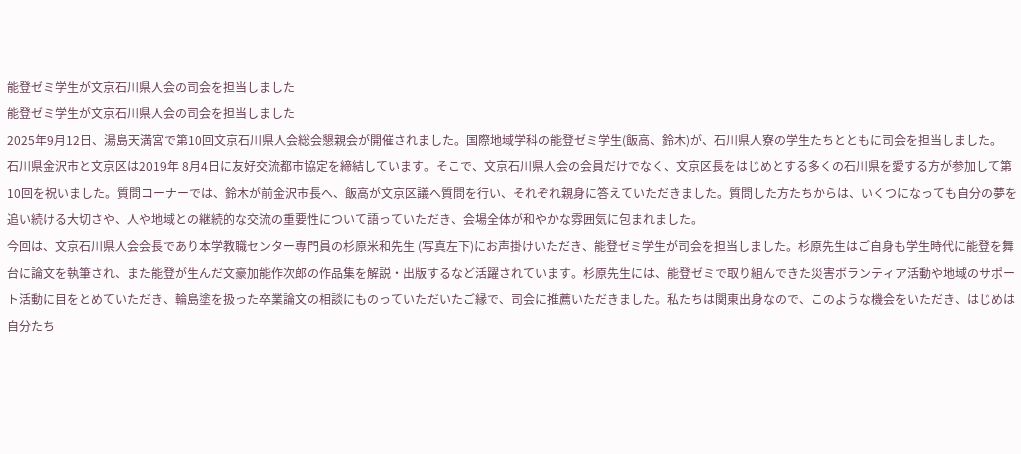能登ゼミ学生が文京石川県人会の司会を担当しました
能登ゼミ学生が文京石川県人会の司会を担当しました
2025年9月12日、湯島天満宮で第10回文京石川県人会総会懇親会が開催されました。国際地域学科の能登ゼミ学生(飯高、鈴木)が、石川県人寮の学生たちとともに司会を担当しました。
石川県金沢市と文京区は2019年 8月4日に友好交流都市協定を締結しています。そこで、文京石川県人会の会員だけでなく、文京区長をはじめとする多くの石川県を愛する方が参加して第10回を祝いました。質問コーナーでは、鈴木が前金沢市長へ、飯高が文京区議へ質問を行い、それぞれ親身に答えていただきました。質問した方たちからは、いくつになっても自分の夢を追い続ける大切さや、人や地域との継続的な交流の重要性について語っていただき、会場全体が和やかな雰囲気に包まれました。
今回は、文京石川県人会会長であり本学教職センター専門員の杉原米和先生 (写真左下)にお声掛けいただき、能登ゼミ学生が司会を担当しました。杉原先生はご自身も学生時代に能登を舞台に論文を執筆され、また能登が生んだ文豪加能作次郎の作品集を解説・出版するなど活躍されています。杉原先生には、能登ゼミで取り組んできた災害ボランティア活動や地域のサポート活動に目をとめていただき、輪島塗を扱った卒業論文の相談にものっていただいたご縁で、司会に推薦いただきました。私たちは関東出身なので、このような機会をいただき、はじめは自分たち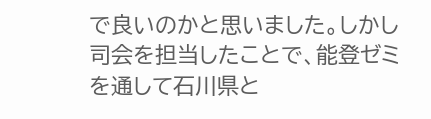で良いのかと思いました。しかし司会を担当したことで、能登ゼミを通して石川県と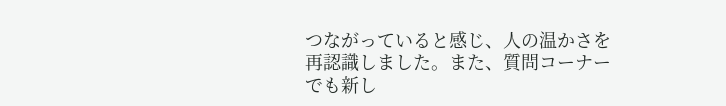つながっていると感じ、人の温かさを再認識しました。また、質問コーナーでも新し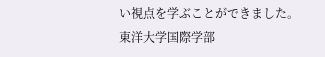い視点を学ぶことができました。
東洋大学国際学部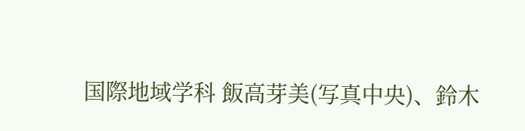国際地域学科 飯高芽美(写真中央)、鈴木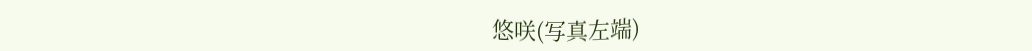悠咲(写真左端)